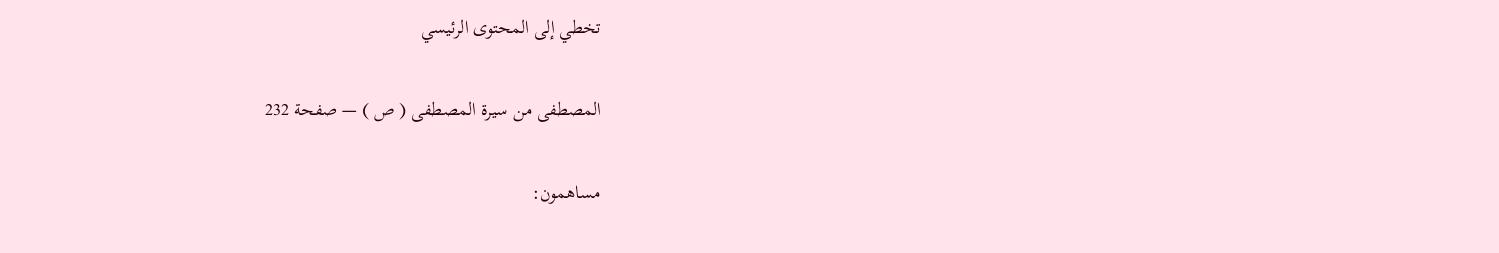تخطي إلى المحتوى الرئيسي

المصطفى من سيرة المصطفى ( ص ) — صفحة 232

مساهمون: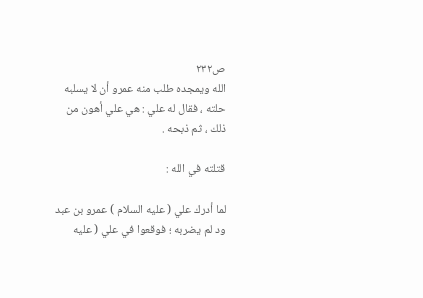ص٢٣٢
الله ويمجده طلب منه عمرو أن لا يسلبه حلته ، فقال له علي : هي علي أهون من ذلك ، ثم ذبحه .

قتلته في الله :

لما أدرك علي ( عليه السلام ) عمرو بن عبد ود لم يضربه ؛ فوقعوا في علي ( عليه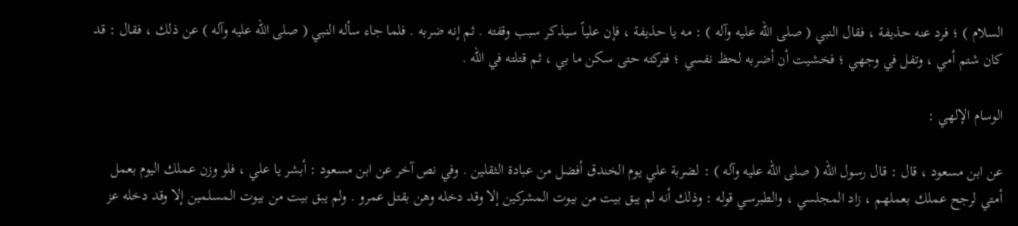السلام ) ؛ فرد عنه حذيفة ، فقال النبي ( صلى الله عليه وآله ) : مه يا حذيفة ، فإن علياً سيذكر سبب وقفته . ثم إنه ضربه . فلما جاء سأله النبي ( صلى الله عليه وآله ) عن ذلك ، فقال : قد كان شتم أمي ، وتفل في وجهي ؛ فخشيت أن أضربه لحظ نفسي ؛ فتركته حتى سكن ما بي ، ثم قتلته في الله .

الوسام الإلهي :

عن ابن مسعود ، قال : قال رسول الله ( صلى الله عليه وآله ) : لضربة علي يوم الخندق أفضل من عبادة الثقلين . وفي نص آخر عن ابن مسعود : أبشر يا علي ، فلو وزن عملك اليوم بعمل أمتي لرجح عملك بعملهم ، زاد المجلسي ، والطبرسي قوله : وذلك أنه لم يبق بيت من بيوت المشركين إلا وقد دخله وهن بقتل عمرو . ولم يبق بيت من بيوت المسلمين إلا وقد دخله عز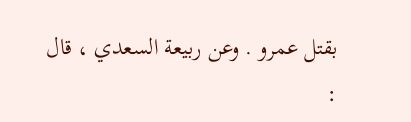بقتل عمرو . وعن ربيعة السعدي ، قال :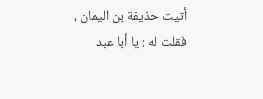أتيت حذيفة بن اليمان ، فقلت له : يا أبا عبد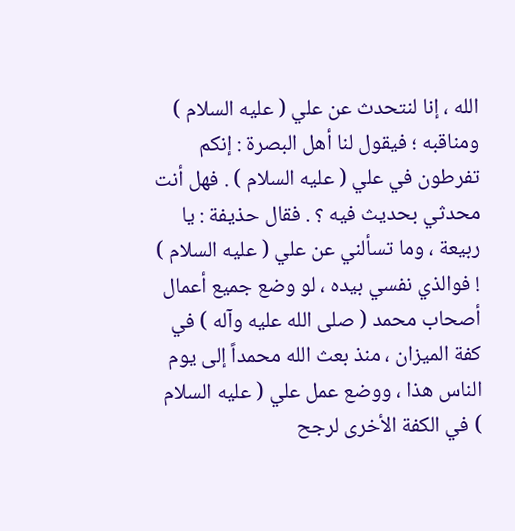الله ، إنا لنتحدث عن علي ( عليه السلام ) ومناقبه ؛ فيقول لنا أهل البصرة : إنكم تفرطون في علي ( عليه السلام ) . فهل أنت محدثي بحديث فيه ؟ . فقال حذيفة : يا ربيعة ، وما تسألني عن علي ( عليه السلام ) ! فوالذي نفسي بيده ، لو وضع جميع أعمال أصحاب محمد ( صلى الله عليه وآله ) في كفة الميزان ، منذ بعث الله محمداً إلى يوم الناس هذا ، ووضع عمل علي ( عليه السلام ) في الكفة الأخرى لرجح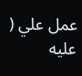عمل علي ( عليه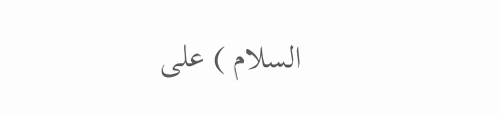السلام ) على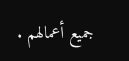جميع أعمالهم .